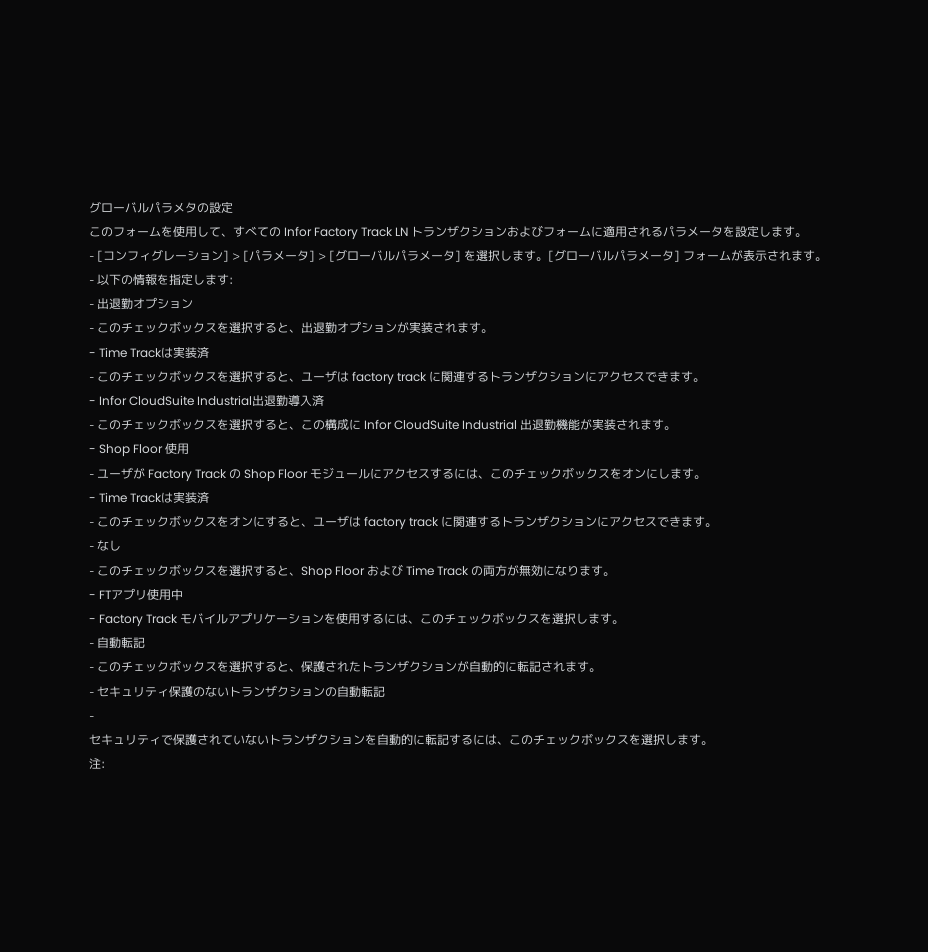グローバルパラメタの設定
このフォームを使用して、すべての Infor Factory Track LN トランザクションおよびフォームに適用されるパラメータを設定します。
- [コンフィグレーション] > [パラメータ] > [グローバルパラメータ] を選択します。[グローバルパラメータ] フォームが表示されます。
- 以下の情報を指定します:
- 出退勤オプション
- このチェックボックスを選択すると、出退勤オプションが実装されます。
- Time Trackは実装済
- このチェックボックスを選択すると、ユーザは factory track に関連するトランザクションにアクセスできます。
- Infor CloudSuite Industrial出退勤導入済
- このチェックボックスを選択すると、この構成に Infor CloudSuite Industrial 出退勤機能が実装されます。
- Shop Floor 使用
- ユーザが Factory Track の Shop Floor モジュールにアクセスするには、このチェックボックスをオンにします。
- Time Trackは実装済
- このチェックボックスをオンにすると、ユーザは factory track に関連するトランザクションにアクセスできます。
- なし
- このチェックボックスを選択すると、Shop Floor および Time Track の両方が無効になります。
- FTアプリ使用中
- Factory Track モバイルアプリケーションを使用するには、このチェックボックスを選択します。
- 自動転記
- このチェックボックスを選択すると、保護されたトランザクションが自動的に転記されます。
- セキュリティ保護のないトランザクションの自動転記
-
セキュリティで保護されていないトランザクションを自動的に転記するには、このチェックボックスを選択します。
注: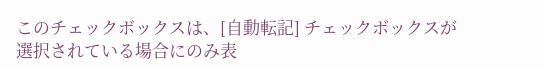このチェックボックスは、[自動転記] チェックボックスが選択されている場合にのみ表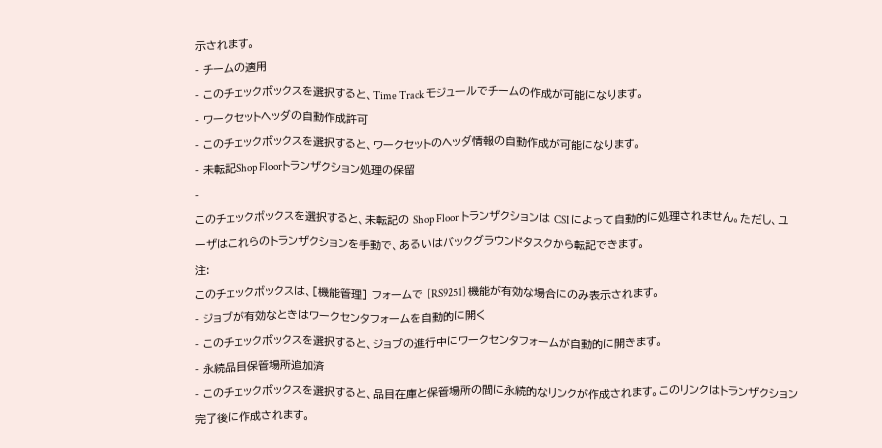示されます。
- チームの適用
- このチェックボックスを選択すると、Time Track モジュールでチームの作成が可能になります。
- ワークセットヘッダの自動作成許可
- このチェックボックスを選択すると、ワークセットのヘッダ情報の自動作成が可能になります。
- 未転記Shop Floorトランザクション処理の保留
-
このチェックボックスを選択すると、未転記の Shop Floor トランザクションは CSI によって自動的に処理されません。ただし、ユーザはこれらのトランザクションを手動で、あるいはバックグラウンドタスクから転記できます。
注:
このチェックボックスは、[機能管理] フォームで [RS9251] 機能が有効な場合にのみ表示されます。
- ジョブが有効なときはワークセンタフォームを自動的に開く
- このチェックボックスを選択すると、ジョブの進行中にワークセンタフォームが自動的に開きます。
- 永続品目保管場所追加済
- このチェックボックスを選択すると、品目在庫と保管場所の間に永続的なリンクが作成されます。このリンクはトランザクション完了後に作成されます。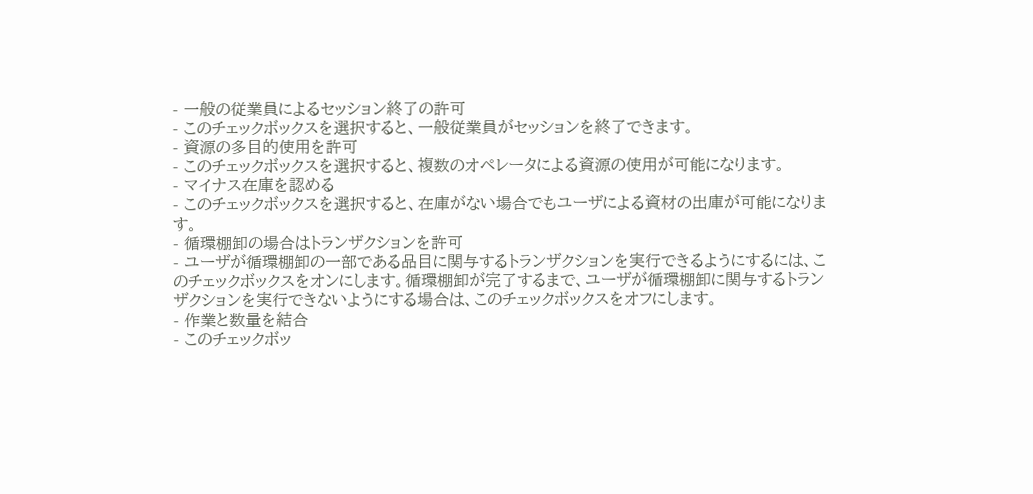- 一般の従業員によるセッション終了の許可
- このチェックボックスを選択すると、一般従業員がセッションを終了できます。
- 資源の多目的使用を許可
- このチェックボックスを選択すると、複数のオペレータによる資源の使用が可能になります。
- マイナス在庫を認める
- このチェックボックスを選択すると、在庫がない場合でもユーザによる資材の出庫が可能になります。
- 循環棚卸の場合はトランザクションを許可
- ユーザが循環棚卸の一部である品目に関与するトランザクションを実行できるようにするには、このチェックボックスをオンにします。循環棚卸が完了するまで、ユーザが循環棚卸に関与するトランザクションを実行できないようにする場合は、このチェックボックスをオフにします。
- 作業と数量を結合
- このチェックボッ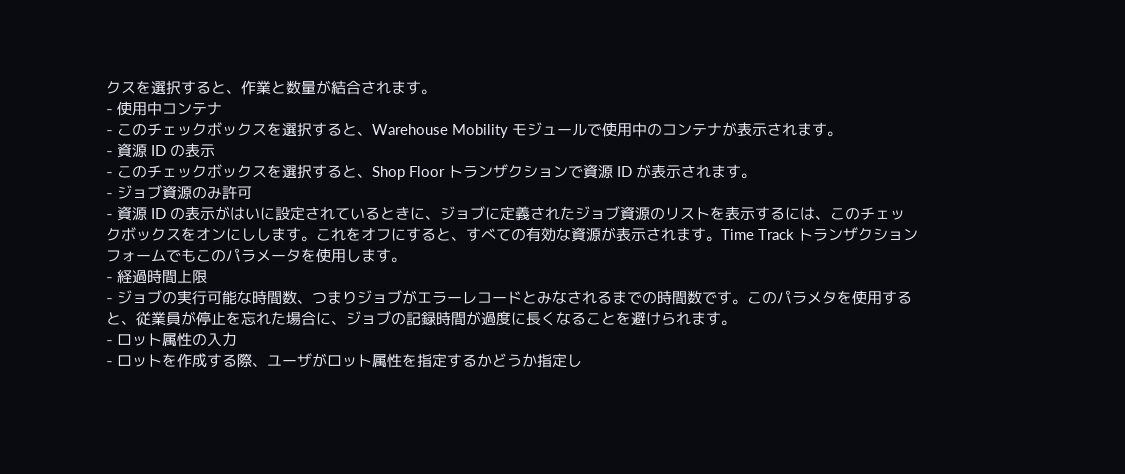クスを選択すると、作業と数量が結合されます。
- 使用中コンテナ
- このチェックボックスを選択すると、Warehouse Mobility モジュールで使用中のコンテナが表示されます。
- 資源 ID の表示
- このチェックボックスを選択すると、Shop Floor トランザクションで資源 ID が表示されます。
- ジョブ資源のみ許可
- 資源 ID の表示がはいに設定されているときに、ジョブに定義されたジョブ資源のリストを表示するには、このチェックボックスをオンにしします。これをオフにすると、すべての有効な資源が表示されます。Time Track トランザクションフォームでもこのパラメータを使用します。
- 経過時間上限
- ジョブの実行可能な時間数、つまりジョブがエラーレコードとみなされるまでの時間数です。このパラメタを使用すると、従業員が停止を忘れた場合に、ジョブの記録時間が過度に長くなることを避けられます。
- ロット属性の入力
- ロットを作成する際、ユーザがロット属性を指定するかどうか指定し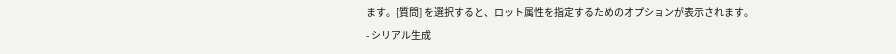ます。[質問] を選択すると、ロット属性を指定するためのオプションが表示されます。
- シリアル生成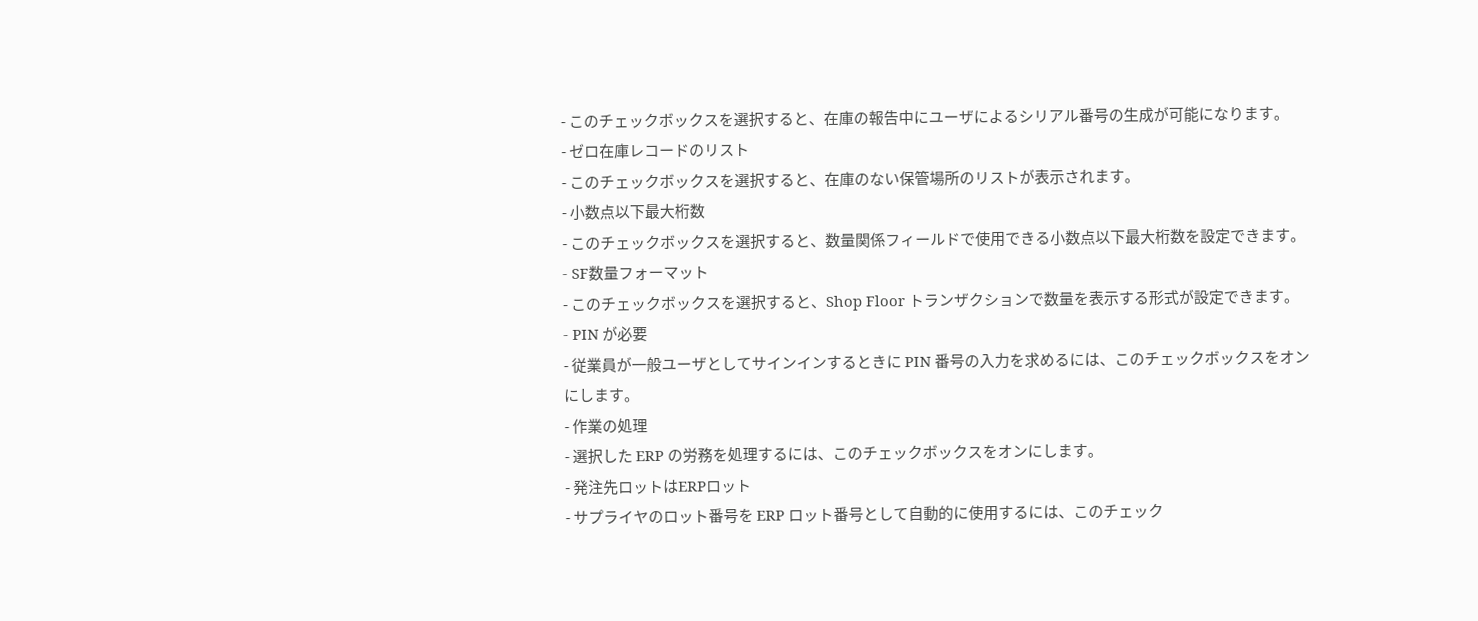- このチェックボックスを選択すると、在庫の報告中にユーザによるシリアル番号の生成が可能になります。
- ゼロ在庫レコードのリスト
- このチェックボックスを選択すると、在庫のない保管場所のリストが表示されます。
- 小数点以下最大桁数
- このチェックボックスを選択すると、数量関係フィールドで使用できる小数点以下最大桁数を設定できます。
- SF数量フォーマット
- このチェックボックスを選択すると、Shop Floor トランザクションで数量を表示する形式が設定できます。
- PIN が必要
- 従業員が一般ユーザとしてサインインするときに PIN 番号の入力を求めるには、このチェックボックスをオンにします。
- 作業の処理
- 選択した ERP の労務を処理するには、このチェックボックスをオンにします。
- 発注先ロットはERPロット
- サプライヤのロット番号を ERP ロット番号として自動的に使用するには、このチェック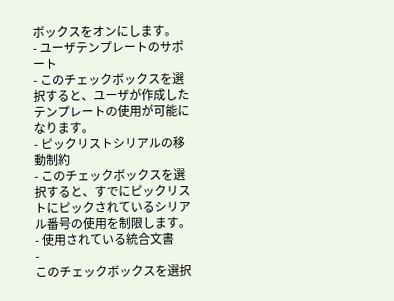ボックスをオンにします。
- ユーザテンプレートのサポート
- このチェックボックスを選択すると、ユーザが作成したテンプレートの使用が可能になります。
- ピックリストシリアルの移動制約
- このチェックボックスを選択すると、すでにピックリストにピックされているシリアル番号の使用を制限します。
- 使用されている統合文書
-
このチェックボックスを選択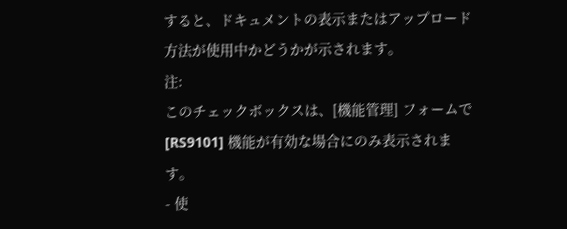すると、ドキュメントの表示またはアップロード方法が使用中かどうかが示されます。
注:
このチェックボックスは、[機能管理] フォームで [RS9101] 機能が有効な場合にのみ表示されます。
- 使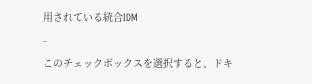用されている統合IDM
-
このチェックボックスを選択すると、ドキ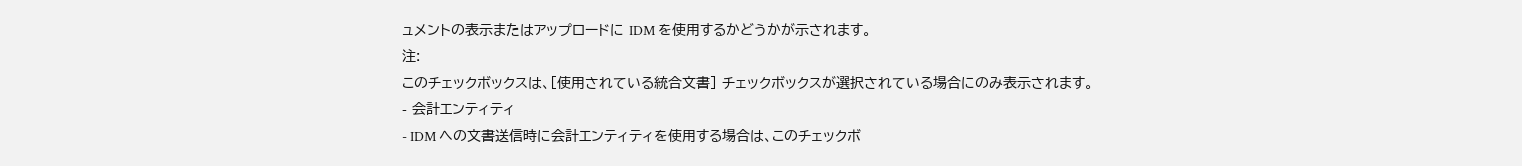ュメントの表示またはアップロードに IDM を使用するかどうかが示されます。
注:
このチェックボックスは、[使用されている統合文書] チェックボックスが選択されている場合にのみ表示されます。
- 会計エンティティ
- IDM への文書送信時に会計エンティティを使用する場合は、このチェックボ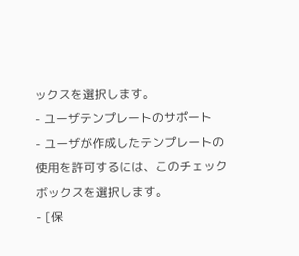ックスを選択します。
- ユーザテンプレートのサポート
- ユーザが作成したテンプレートの使用を許可するには、このチェックボックスを選択します。
- [保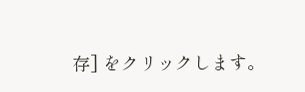存] をクリックします。